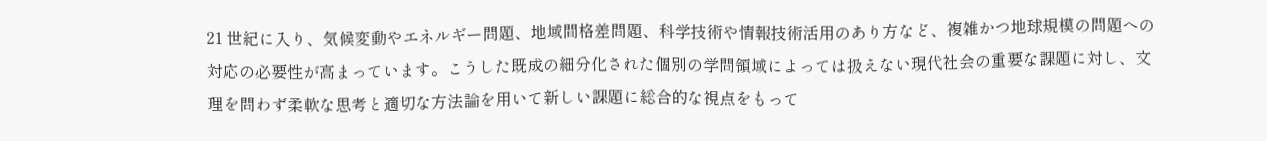21 世紀に入り、気候変動やエネルギー問題、地域間格差問題、科学技術や情報技術活用のあり方など、複雑かつ地球規模の問題への対応の必要性が高まっています。こうした既成の細分化された個別の学問領域によっては扱えない現代社会の重要な課題に対し、文理を問わず柔軟な思考と適切な方法論を用いて新しい課題に総合的な視点をもって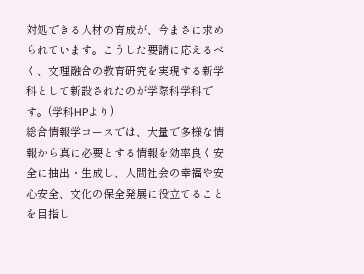対処できる人材の育成が、今まさに求められています。こうした要請に応えるべく、文理融合の教育研究を実現する新学科として新設されたのが学際科学科です。(学科HPより)
総合情報学コースでは、大量で多様な情報から真に必要とする情報を効率良く安全に抽出・生成し、人間社会の幸福や安心安全、文化の保全発展に役立てることを目指し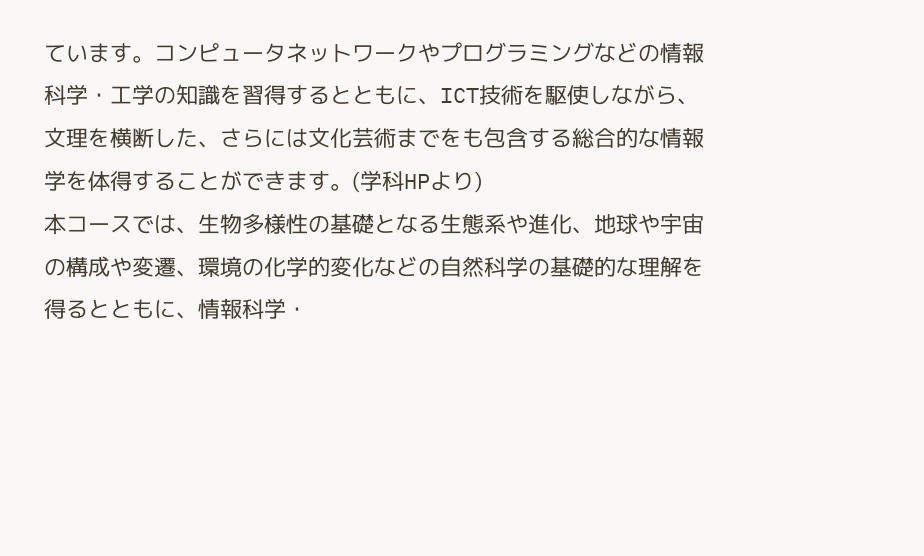ています。コンピュータネットワークやプログラミングなどの情報科学・工学の知識を習得するとともに、ICT技術を駆使しながら、文理を横断した、さらには文化芸術までをも包含する総合的な情報学を体得することができます。(学科HPより)
本コースでは、生物多様性の基礎となる生態系や進化、地球や宇宙の構成や変遷、環境の化学的変化などの自然科学の基礎的な理解を得るとともに、情報科学・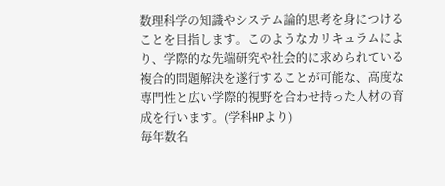数理科学の知識やシステム論的思考を身につけることを目指します。このようなカリキュラムにより、学際的な先端研究や社会的に求められている複合的問題解決を遂行することが可能な、高度な専門性と広い学際的視野を合わせ持った人材の育成を行います。(学科HPより)
毎年数名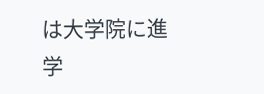は大学院に進学